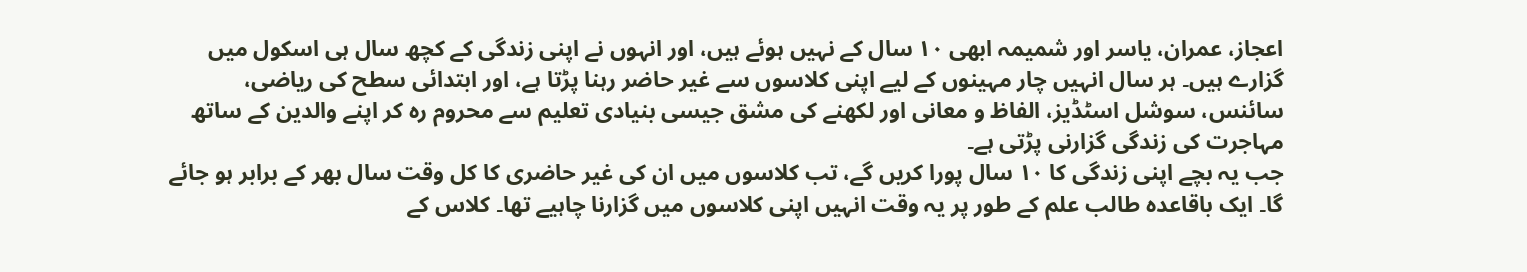اعجاز، عمران، یاسر اور شمیمہ ابھی ۱۰ سال کے نہیں ہوئے ہیں، اور انہوں نے اپنی زندگی کے کچھ سال ہی اسکول میں گزارے ہیں۔ ہر سال انہیں چار مہینوں کے لیے اپنی کلاسوں سے غیر حاضر رہنا پڑتا ہے، اور ابتدائی سطح کی ریاضی، سائنس، سوشل اسٹڈیز، الفاظ و معانی اور لکھنے کی مشق جیسی بنیادی تعلیم سے محروم رہ کر اپنے والدین کے ساتھ مہاجرت کی زندگی گزارنی پڑتی ہے۔
جب یہ بچے اپنی زندگی کا ۱۰ سال پورا کریں گے، تب کلاسوں میں ان کی غیر حاضری کا کل وقت سال بھر کے برابر ہو جائے گا۔ ایک باقاعدہ طالب علم کے طور پر یہ وقت انہیں اپنی کلاسوں میں گزارنا چاہیے تھا۔ کلاس کے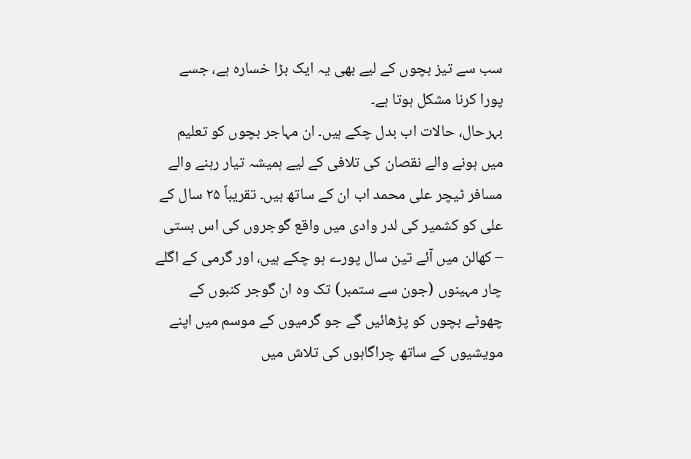سب سے تیز بچوں کے لیے بھی یہ ایک بڑا خسارہ ہے، جسے پورا کرنا مشکل ہوتا ہے۔
بہرحال، حالات اب بدل چکے ہیں۔ ان مہاجر بچوں کو تعلیم میں ہونے والے نقصان کی تلافی کے لیے ہمیشہ تیار رہنے والے مسافر ٹیچر علی محمد اب ان کے ساتھ ہیں۔ تقریباً ۲۵ سال کے علی کو کشمیر کی لدر وادی میں واقع گوجروں کی اس بستی – کھالن میں آئے تین سال پورے ہو چکے ہیں، اور گرمی کے اگلے چار مہینوں (جون سے ستمبر) تک وہ ان گوجر کنبوں کے چھوٹے بچوں کو پڑھائیں گے جو گرمیوں کے موسم میں اپنے مویشیوں کے ساتھ چراگاہوں کی تلاش میں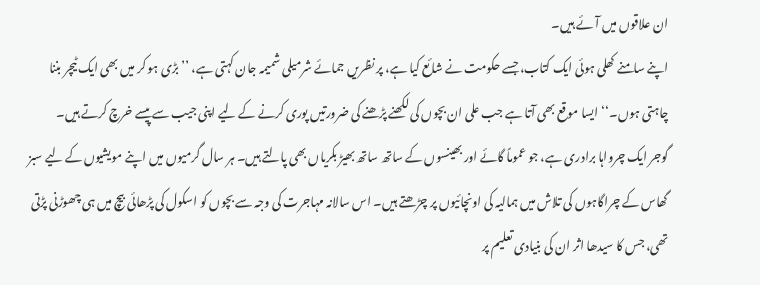ان علاقوں میں آئے ہیں۔
اپنے سامنے کھلی ہوئی ایک کتاب، جسے حکومت نے شائع کیا ہے، پر نظریں جمائے شرمیلی شمیمہ جان کہتی ہے، ’’بڑی ہو کر میں بھی ایک ٹیچر بننا چاہتی ہوں۔‘‘ ایسا موقع بھی آتا ہے جب علی ان بچوں کی لکھنے پڑھنے کی ضرورتیں پوری کرنے کے لیے اپنی جیب سے پیسے خرچ کرتے ہیں۔
گوجر ایک چرواہا برادری ہے، جو عموماً گائے اور بھینسوں کے ساتھ ساتھ بھیڑ بکریاں بھی پالتے ہیں۔ ہر سال گرمیوں میں اپنے مویشیوں کے لیے سبز گھاس کے چراگاہوں کی تلاش میں ہمالیہ کی اونچائیوں پر چڑھتے ہیں۔ اس سالانہ مہاجرت کی وجہ سے بچوں کو اسکول کی پڑھائی بیچ میں ہی چھوڑنی پڑتی تھی، جس کا سیدھا اثر ان کی بنیادی تعلیم پر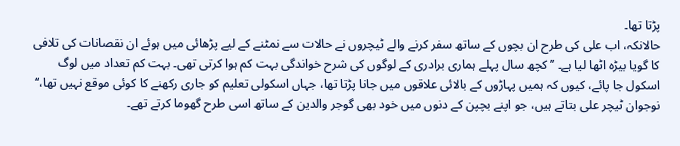پڑتا تھا۔
حالانکہ، اب علی کی طرح ان بچوں کے ساتھ سفر کرنے والے ٹیچروں نے حالات سے نمٹنے کے لیے پڑھائی میں ہوئے ان نقصانات کی تلافی کا گویا بیڑہ اٹھا لیا ہے۔ ’’کچھ سال پہلے ہماری برادری کے لوگوں کی شرح خواندگی بہت کم ہوا کرتی تھی۔ بہت کم تعداد میں لوگ اسکول جا پائے، کیوں کہ ہمیں پہاڑوں کے بالائی علاقوں میں جانا پڑتا تھا، جہاں اسکولی تعلیم کو جاری رکھنے کا کوئی موقع نہیں تھا،‘‘ نوجوان ٹیچر علی بتاتے ہیں، جو اپنے بچپن کے دنوں میں خود بھی گوجر والدین کے ساتھ اسی طرح گھوما کرتے تھے۔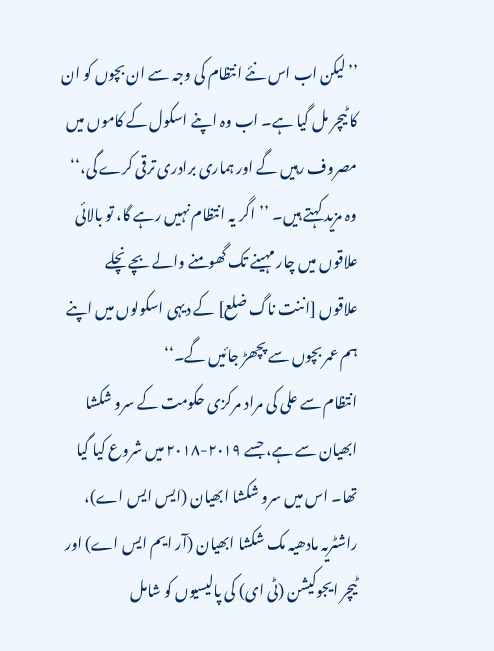’’لیکن اب اس نئے انتظام کی وجہ سے ان بچوں کو ان کا ٹیچر مل گیا ہے۔ اب وہ اپنے اسکول کے کاموں میں مصروف رہیں گے اور ہماری برادری ترقی کرے گی،‘‘ وہ مزید کہتے ہیں۔ ’’اگر یہ انتظام نہیں رہے گا، تو بالائی علاقوں میں چار مہینے تک گھومنے والے بچے نچلے علاقوں [اننت ناگ ضلع] کے دیہی اسکولوں میں اپنے ہم عمر بچوں سے پچھڑ جائیں گے۔‘‘
انتظام سے علی کی مراد مرکزی حکومت کے سرو شکشا ابھیان سے ہے، جسے ۲۰۱۹-۲۰۱۸ میں شروع کیا گیا تھا۔ اس میں سرو شکشا ابھیان (ایس ایس اے)، راشٹریہ مادھیہ مک شکشا ابھیان (آر ایم ایس اے) اور ٹیچر ایجوکیشن (ٹی ای) کی پالیسیوں کو شامل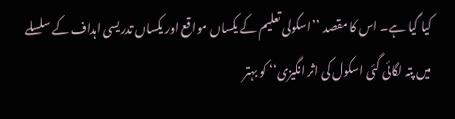کیا گیا ہے۔ اس کا مقصد ’’اسکولی تعلیم کے یکساں مواقع اور یکساں تدریسی اہداف کے سلسلے میں پتہ لگائی گئی اسکول کی اثر انگیزی‘‘ کو بہتر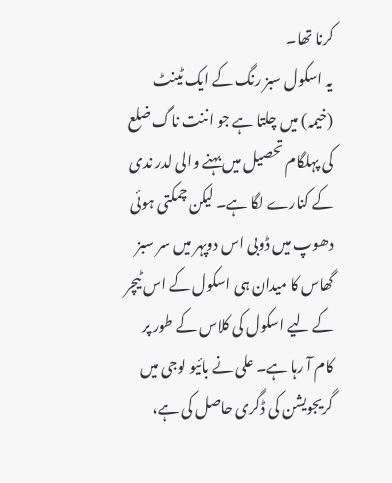کرنا تھا۔
یہ اسکول سبز رنگ کے ایک ٹینٹ (خیمہ) میں چلتا ہے جو اننت ناگ ضلع کی پہلگام تحصیل میں بہنے والی لدر ندی کے کنارے لگا ہے۔ لیکن چمکتی ہوئی دھوپ میں ڈوبی اس دوپہر میں سر سبز گھاس کا میدان ہی اسکول کے اس ٹیچر کے لیے اسکول کی کلاس کے طور پر کام آ رہا ہے۔ علی نے بائیو لوجی میں گریجویشن کی ڈگری حاصل کی ہے،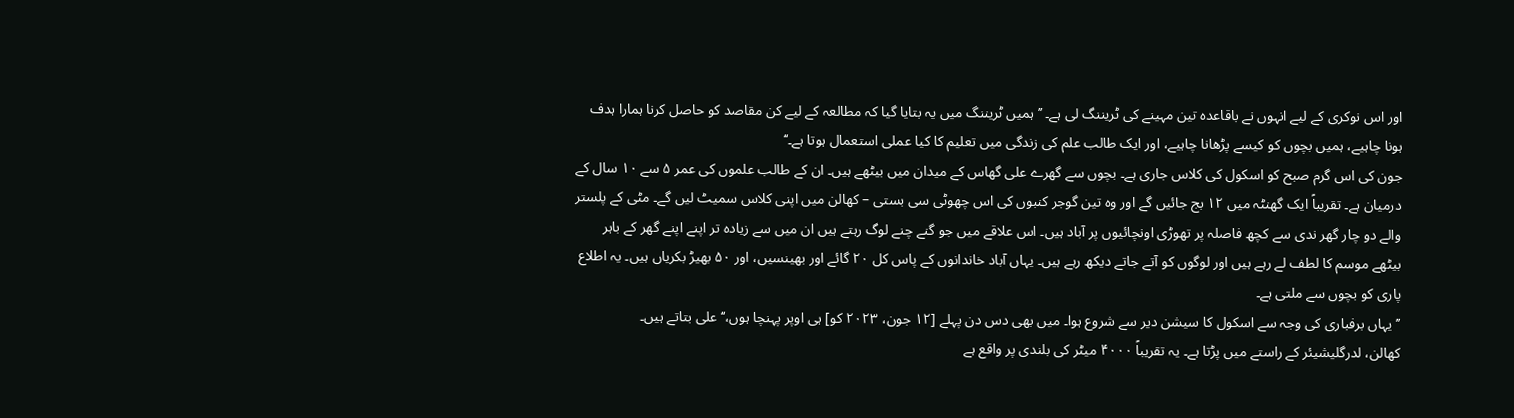اور اس نوکری کے لیے انہوں نے باقاعدہ تین مہینے کی ٹریننگ لی ہے۔ ’’ہمیں ٹریننگ میں یہ بتایا گیا کہ مطالعہ کے لیے کن مقاصد کو حاصل کرنا ہمارا ہدف ہونا چاہیے، ہمیں بچوں کو کیسے پڑھانا چاہیے، اور ایک طالب علم کی زندگی میں تعلیم کا کیا عملی استعمال ہوتا ہے۔‘‘
جون کی اس گرم صبح کو اسکول کی کلاس جاری ہے۔ بچوں سے گھرے علی گھاس کے میدان میں بیٹھے ہیں۔ ان کے طالب علموں کی عمر ۵ سے ۱۰ سال کے درمیان ہے۔ تقریباً ایک گھنٹہ میں ۱۲ بج جائیں گے اور وہ تین گوجر کنبوں کی اس چھوٹی سی بستی – کھالن میں اپنی کلاس سمیٹ لیں گے۔ مٹی کے پلستر والے دو چار گھر ندی سے کچھ فاصلہ پر تھوڑی اونچائیوں پر آباد ہیں۔ اس علاقے میں جو گنے چنے لوگ رہتے ہیں ان میں سے زیادہ تر اپنے اپنے گھر کے باہر بیٹھے موسم کا لطف لے رہے ہیں اور لوگوں کو آتے جاتے دیکھ رہے ہیں۔ یہاں آباد خاندانوں کے پاس کل ۲۰ گائے اور بھینسیں، اور ۵۰ بھیڑ بکریاں ہیں۔ یہ اطلاع پاری کو بچوں سے ملتی ہے۔
’’یہاں برفباری کی وجہ سے اسکول کا سیشن دیر سے شروع ہوا۔ میں بھی دس دن پہلے [۱۲ جون، ۲۰۲۳ کو] ہی اوپر پہنچا ہوں،‘‘ علی بتاتے ہیں۔
کھالن، لدرگلیشیئر کے راستے میں پڑتا ہے۔ یہ تقریباً ۴۰۰۰ میٹر کی بلندی پر واقع ہے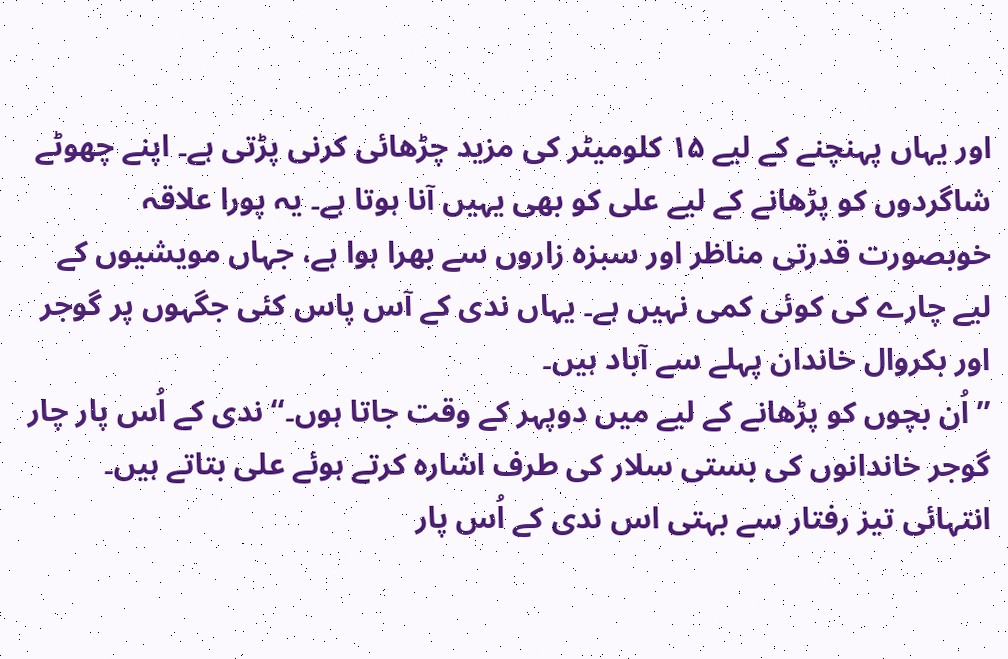اور یہاں پہنچنے کے لیے ۱۵ کلومیٹر کی مزید چڑھائی کرنی پڑتی ہے۔ اپنے چھوٹے شاگردوں کو پڑھانے کے لیے علی کو بھی یہیں آنا ہوتا ہے۔ یہ پورا علاقہ خوبصورت قدرتی مناظر اور سبزہ زاروں سے بھرا ہوا ہے، جہاں مویشیوں کے لیے چارے کی کوئی کمی نہیں ہے۔ یہاں ندی کے آس پاس کئی جگہوں پر گوجر اور بکروال خاندان پہلے سے آباد ہیں۔
’’اُن بچوں کو پڑھانے کے لیے میں دوپہر کے وقت جاتا ہوں۔‘‘ ندی کے اُس پار چار گوجر خاندانوں کی بستی سلار کی طرف اشارہ کرتے ہوئے علی بتاتے ہیں۔ انتہائی تیز رفتار سے بہتی اس ندی کے اُس پار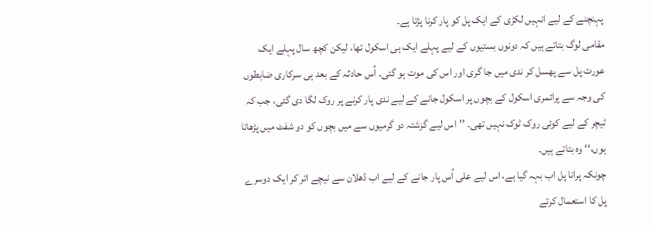پہنچنے کے لیے انہیں لکڑی کے ایک پل کو پار کرنا پڑتا ہے۔
مقامی لوگ بتاتے ہیں کہ دونوں بستیوں کے لیے پہلے ایک ہی اسکول تھا، لیکن کچھ سال پہلے ایک عورت پل سے پھسل کر ندی میں جا گری اور اس کی موت ہو گئی۔ اُس حادثہ کے بعد ہی سرکاری ضابطوں کی وجہ سے پرائمری اسکول کے بچوں پر اسکول جانے کے لیے ندی پار کرنے پر روک لگا دی گئی، جب کہ ٹیچر کے لیے کوئی روک ٹوک نہیں تھی۔ ’’اس لیے گزشتہ دو گرمیوں سے میں بچوں کو دو شفٹ میں پڑھاتا ہوں،‘‘ وہ بتاتے ہیں۔
چونکہ پرانا پل اب بہہ گیا ہے، اس لیے علی اُس پار جانے کے لیے اب ڈھلان سے نیچے اتر کر ایک دوسرے پل کا استعمال کرتے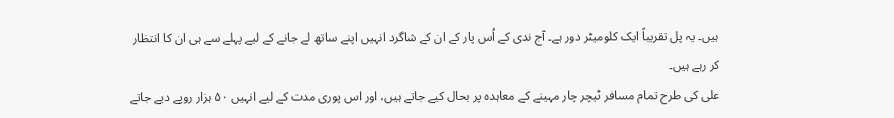ہیں۔ یہ پل تقریباً ایک کلومیٹر دور ہے۔ آج ندی کے اُس پار کے ان کے شاگرد انہیں اپنے ساتھ لے جانے کے لیے پہلے سے ہی ان کا انتظار کر رہے ہیں۔
علی کی طرح تمام مسافر ٹیچر چار مہینے کے معاہدہ پر بحال کیے جاتے ہیں، اور اس پوری مدت کے لیے انہیں ۵۰ ہزار روپے دیے جاتے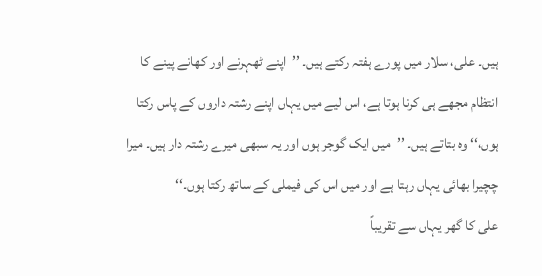ہیں۔ علی، سلار میں پورے ہفتہ رکتے ہیں۔ ’’اپنے ٹھہرنے اور کھانے پینے کا انتظام مجھے ہی کرنا ہوتا ہے، اس لیے میں یہاں اپنے رشتہ داروں کے پاس رکتا ہوں،‘‘ وہ بتاتے ہیں۔ ’’میں ایک گوجر ہوں اور یہ سبھی میرے رشتہ دار ہیں۔ میرا چچیرا بھائی یہاں رہتا ہے اور میں اس کی فیملی کے ساتھ رکتا ہوں۔‘‘
علی کا گھر یہاں سے تقریباً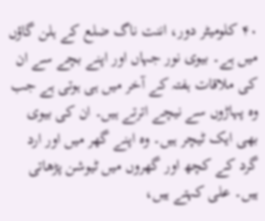۴۰ کلومیٹر دور، اننت ناگ ضلع کے ہلن گاؤں میں ہے۔ بیوی نور جہاں اور اپنے بچے سے ان کی ملاقات ہفتہ کے آخر میں ہی ہوتی ہے جب وہ پہاڑوں سے نیچے اترتے ہیں۔ ان کی بیوی بھی ایک ٹیچر ہیں۔ وہ اپنے گھر میں اور ارد گرد کے کچھ اور گھروں میں ٹیوشن پڑھاتی ہیں۔ علی کہتے ہیں،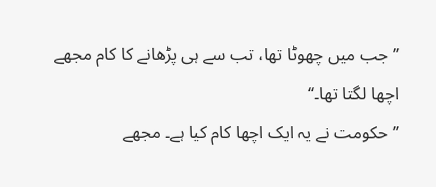’’جب میں چھوٹا تھا، تب سے ہی پڑھانے کا کام مجھے اچھا لگتا تھا۔‘‘
’’حکومت نے یہ ایک اچھا کام کیا ہے۔ مجھے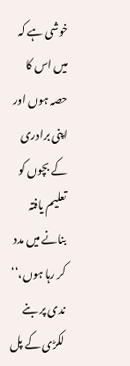خوشی ہے کہ میں اس کا حصہ ہوں اور اپنی برادری کے بچوں کو تعلیم یافتہ بنانے میں مدد کر رہا ہوں،‘‘ ندی پر بنے لکڑی کے پل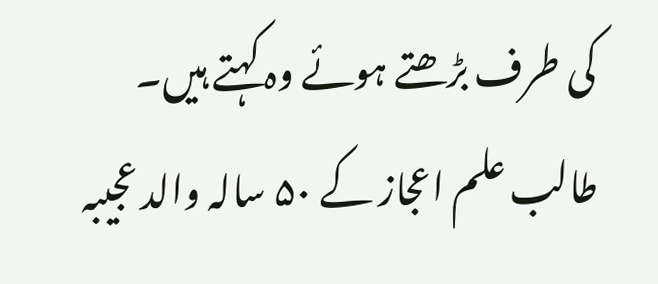کی طرف بڑھتے ہوئے وہ کہتے ہیں۔
طالب علم اعجاز کے ۵۰ سالہ والد عجیبہ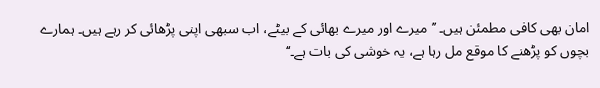امان بھی کافی مطمئن ہیں۔ ’’میرے اور میرے بھائی کے بیٹے، اب سبھی اپنی پڑھائی کر رہے ہیں۔ ہمارے بچوں کو پڑھنے کا موقع مل رہا ہے، یہ خوشی کی بات ہے۔‘‘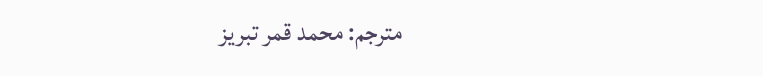مترجم: محمد قمر تبریز